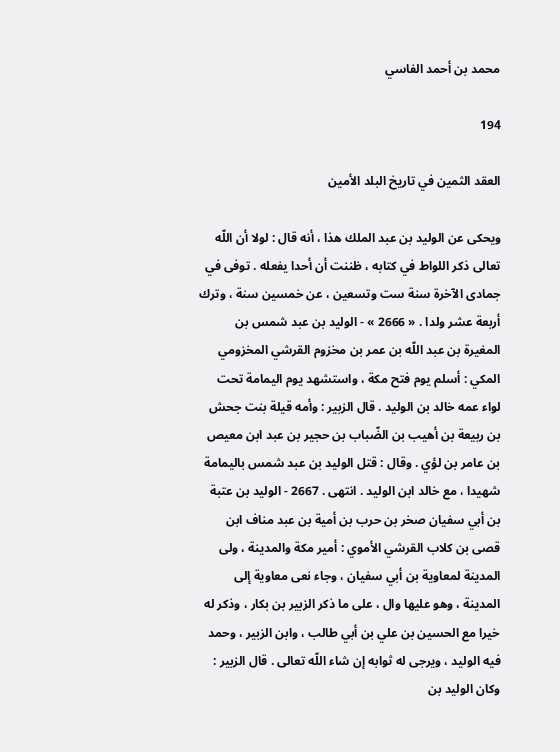محمد بن أحمد الفاسي

194

العقد الثمين في تاريخ البلد الأمين

ويحكى عن الوليد بن عبد الملك هذا ، أنه قال : لولا أن اللّه تعالى ذكر اللواط في كتابه ، ظننت أن أحدا يفعله . توفى في جمادى الآخرة سنة ست وتسعين ، عن خمسين سنة ، وترك أربعة عشر ولدا . « 2666 » - الوليد بن عبد شمس بن المغيرة بن عبد اللّه بن عمر بن مخزوم القرشي المخزومي المكي : أسلم يوم فتح مكة ، واستشهد يوم اليمامة تحت لواء عمه خالد بن الوليد . قال الزبير : وأمه قيلة بنت جحش بن ربيعة بن أهيب بن الضّباب بن حجير بن عبد ابن معيص بن عامر بن لؤي . وقال : قتل الوليد بن عبد شمس باليمامة شهيدا ، مع خالد ابن الوليد . انتهى . 2667 - الوليد بن عتبة بن أبي سفيان صخر بن حرب بن أمية بن عبد مناف ابن قصى بن كلاب القرشي الأموي : أمير مكة والمدينة ، ولى المدينة لمعاوية بن أبي سفيان ، وجاء نعى معاوية إلى المدينة ، وهو عليها وال ، على ما ذكر الزبير بن بكار ، وذكر له خيرا مع الحسين بن علي بن أبي طالب ، وابن الزبير ، وحمد فيه الوليد ، ويرجى له ثوابه إن شاء اللّه تعالى . قال الزبير : وكان الوليد بن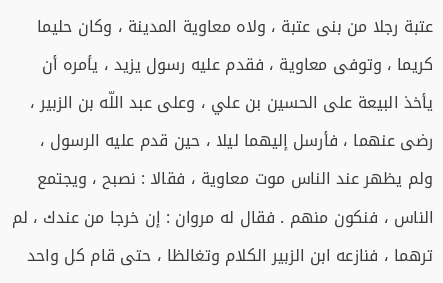عتبة رجلا من بنى عتبة ، ولاه معاوية المدينة ، وكان حليما كريما ، وتوفى معاوية ، فقدم عليه رسول يزيد ، يأمره أن يأخذ البيعة على الحسين بن علي ، وعلى عبد اللّه بن الزبير ، رضى عنهما ، فأرسل إليهما ليلا ، حين قدم عليه الرسول ، ولم يظهر عند الناس موت معاوية ، فقالا : نصبح ، ويجتمع الناس ، فنكون منهم . فقال له مروان : إن خرجا من عندك ، لم ترهما ، فنازعه ابن الزبير الكلام وتغالظا ، حتى قام كل واحد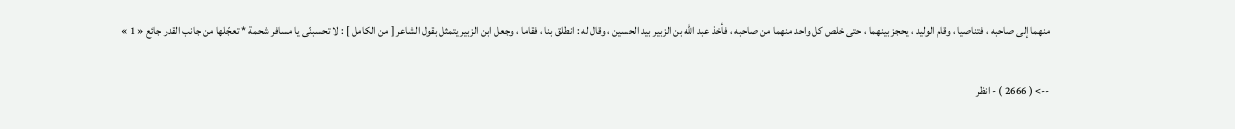منهما إلى صاحبه ، فتناصيا ، وقام الوليد ، يحجز بينهما ، حتى خلص كل واحد منهما من صاحبه ، فأخذ عبد اللّه بن الزبير بيد الحسين ، وقال له : انطلق بنا ، فقاما ، وجعل ابن الزبير يتمثل بقول الشاعر [ من الكامل ] : لا تحسبنّى يا مسافر شحمة * تعجّلها من جانب القدر جائع « 1 »

--> ( 2666 ) - انظر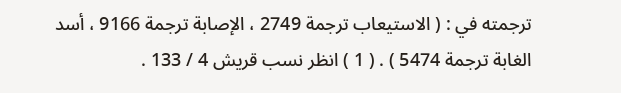ترجمته في : ( الاستيعاب ترجمة 2749 ، الإصابة ترجمة 9166 ، أسد الغابة ترجمة 5474 ) . ( 1 ) انظر نسب قريش 4 / 133 .